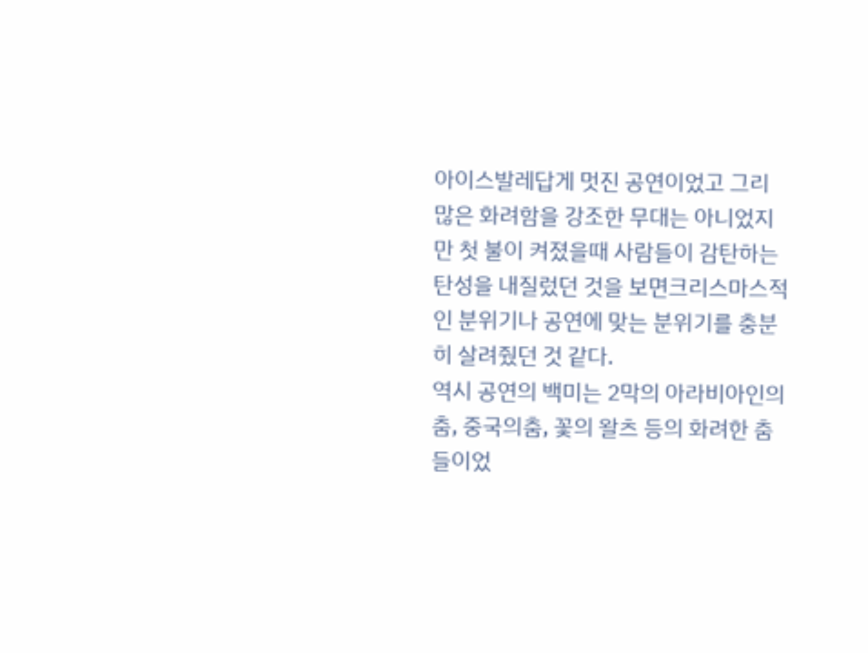아이스발레답게 멋진 공연이었고 그리 많은 화려함을 강조한 무대는 아니었지만 첫 불이 켜졌을때 사람들이 감탄하는 탄성을 내질렀던 것을 보면크리스마스적인 분위기나 공연에 맞는 분위기를 충분히 살려줬던 것 같다.
역시 공연의 백미는 2막의 아라비아인의 춤, 중국의춤, 꽃의 왈츠 등의 화려한 춤들이었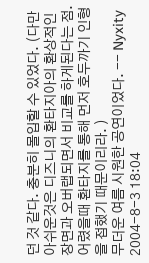던 것 같다. 충분히 몰입할 수 있었다. (다만 아쉬운것은 디즈니의 환타지아의 환상적인 장면과 오버랩되면서 비교를 하게된다는 점. 어렸을때 환타지를 통해 먼저 호두까기 인형을 접했기 때문이리라. )
무더운 여름 시원한 공연이었다. -- Nyxity 2004-8-3 18:04